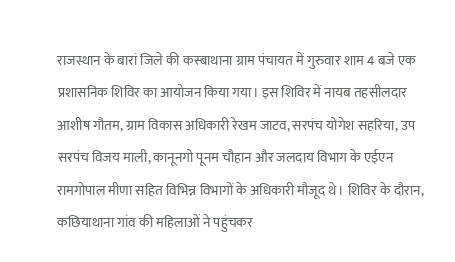राजस्थान के बारां जिले की कस्बाथाना ग्राम पंचायत में गुरुवार शाम 4 बजे एक प्रशासनिक शिविर का आयोजन किया गया। इस शिविर में नायब तहसीलदार आशीष गौतम, ग्राम विकास अधिकारी रेखम जाटव, सरपंच योगेश सहरिया, उप सरपंच विजय माली, कानूनगो पूनम चौहान और जलदाय विभाग के एईएन रामगोपाल मीणा सहित विभिन्न विभागों के अधिकारी मौजूद थे। शिविर के दौरान, कछियाथाना गांव की महिलाओं ने पहुंचकर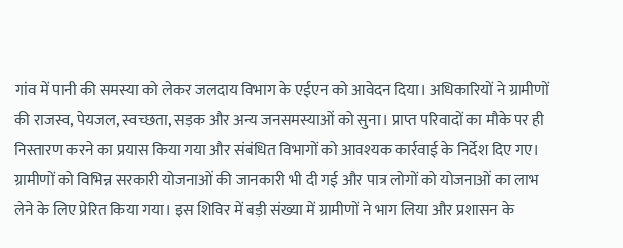गांव में पानी की समस्या को लेकर जलदाय विभाग के एईएन को आवेदन दिया। अधिकारियों ने ग्रामीणों की राजस्व, पेयजल, स्वच्छता, सड़क और अन्य जनसमस्याओं को सुना। प्राप्त परिवादों का मौके पर ही निस्तारण करने का प्रयास किया गया और संबंधित विभागों को आवश्यक कार्रवाई के निर्देश दिए गए। ग्रामीणों को विभिन्न सरकारी योजनाओं की जानकारी भी दी गई और पात्र लोगों को योजनाओं का लाभ लेने के लिए प्रेरित किया गया। इस शिविर में बड़ी संख्या में ग्रामीणों ने भाग लिया और प्रशासन के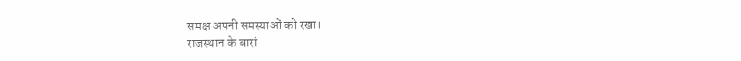समक्ष अपनी समस्याओं को रखा।
राजस्थान के बारां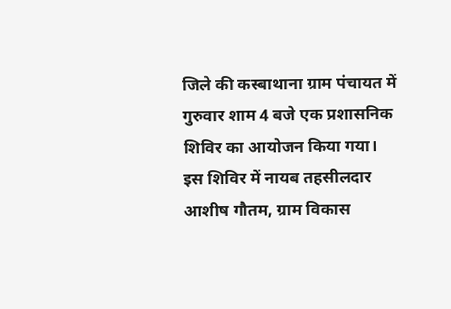जिले की कस्बाथाना ग्राम पंचायत में गुरुवार शाम 4 बजे एक प्रशासनिक शिविर का आयोजन किया गया। इस शिविर में नायब तहसीलदार आशीष गौतम, ग्राम विकास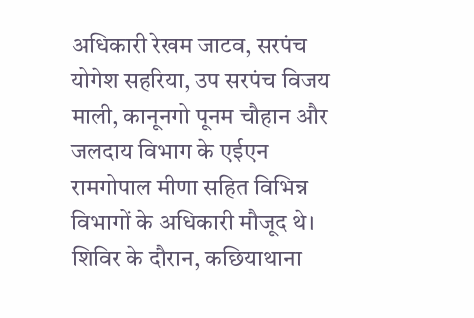अधिकारी रेखम जाटव, सरपंच योगेश सहरिया, उप सरपंच विजय माली, कानूनगो पूनम चौहान और जलदाय विभाग के एईएन रामगोपाल मीणा सहित विभिन्न विभागों के अधिकारी मौजूद थे। शिविर के दौरान, कछियाथाना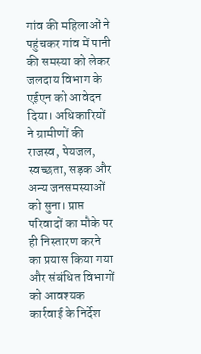गांव की महिलाओं ने पहुंचकर गांव में पानी की समस्या को लेकर जलदाय विभाग के एईएन को आवेदन दिया। अधिकारियों ने ग्रामीणों की राजस्व, पेयजल, स्वच्छता, सड़क और अन्य जनसमस्याओं को सुना। प्राप्त परिवादों का मौके पर ही निस्तारण करने का प्रयास किया गया और संबंधित विभागों को आवश्यक कार्रवाई के निर्देश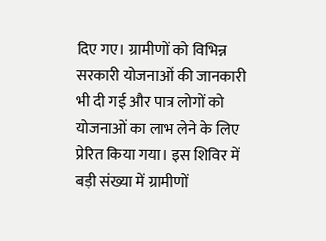दिए गए। ग्रामीणों को विभिन्न सरकारी योजनाओं की जानकारी भी दी गई और पात्र लोगों को योजनाओं का लाभ लेने के लिए प्रेरित किया गया। इस शिविर में बड़ी संख्या में ग्रामीणों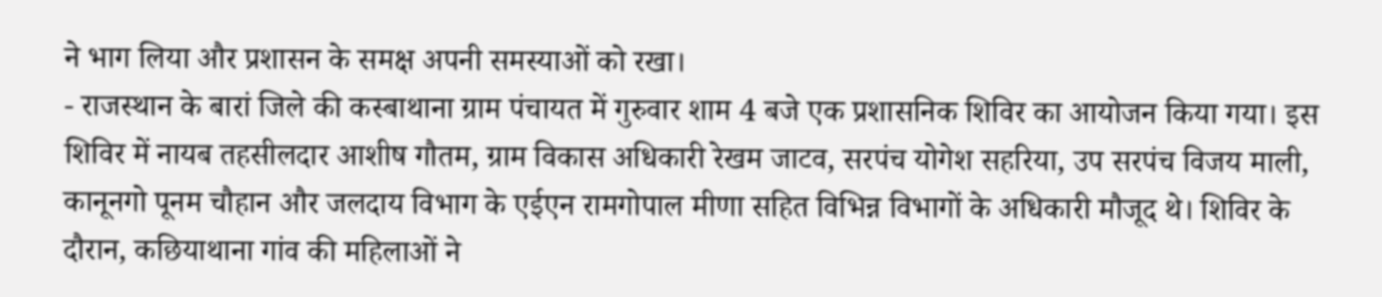ने भाग लिया और प्रशासन के समक्ष अपनी समस्याओं को रखा।
- राजस्थान के बारां जिले की कस्बाथाना ग्राम पंचायत में गुरुवार शाम 4 बजे एक प्रशासनिक शिविर का आयोजन किया गया। इस शिविर में नायब तहसीलदार आशीष गौतम, ग्राम विकास अधिकारी रेखम जाटव, सरपंच योगेश सहरिया, उप सरपंच विजय माली, कानूनगो पूनम चौहान और जलदाय विभाग के एईएन रामगोपाल मीणा सहित विभिन्न विभागों के अधिकारी मौजूद थे। शिविर के दौरान, कछियाथाना गांव की महिलाओं ने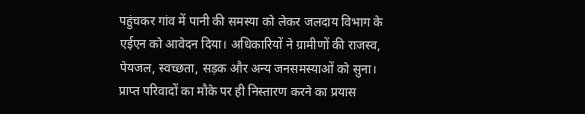पहुंचकर गांव में पानी की समस्या को लेकर जलदाय विभाग के एईएन को आवेदन दिया। अधिकारियों ने ग्रामीणों की राजस्व, पेयजल, स्वच्छता, सड़क और अन्य जनसमस्याओं को सुना। प्राप्त परिवादों का मौके पर ही निस्तारण करने का प्रयास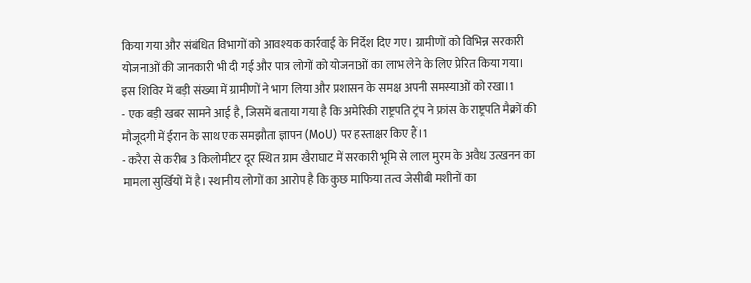किया गया और संबंधित विभागों को आवश्यक कार्रवाई के निर्देश दिए गए। ग्रामीणों को विभिन्न सरकारी योजनाओं की जानकारी भी दी गई और पात्र लोगों को योजनाओं का लाभ लेने के लिए प्रेरित किया गया। इस शिविर में बड़ी संख्या में ग्रामीणों ने भाग लिया और प्रशासन के समक्ष अपनी समस्याओं को रखा।1
- एक बड़ी खबर सामने आई है, जिसमें बताया गया है कि अमेरिकी राष्ट्रपति ट्रंप ने फ्रांस के राष्ट्रपति मैक्रों की मौजूदगी में ईरान के साथ एक समझौता ज्ञापन (MoU) पर हस्ताक्षर किए हैं।1
- करैरा से करीब 3 किलोमीटर दूर स्थित ग्राम खैराघाट में सरकारी भूमि से लाल मुरम के अवैध उत्खनन का मामला सुर्खियों में है। स्थानीय लोगों का आरोप है कि कुछ माफिया तत्व जेसीबी मशीनों का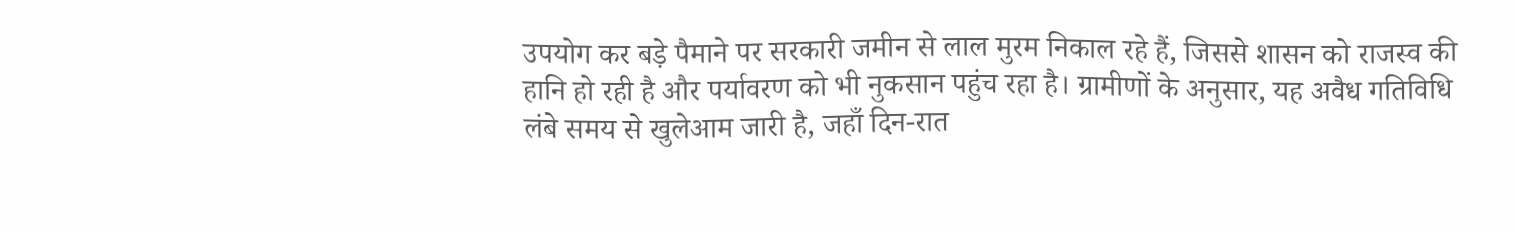उपयोग कर बड़े पैमाने पर सरकारी जमीन से लाल मुरम निकाल रहे हैं, जिससे शासन को राजस्व की हानि हो रही है और पर्यावरण को भी नुकसान पहुंच रहा है। ग्रामीणों के अनुसार, यह अवैध गतिविधि लंबे समय से खुलेआम जारी है, जहाँ दिन-रात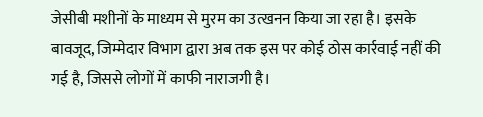जेसीबी मशीनों के माध्यम से मुरम का उत्खनन किया जा रहा है। इसके बावजूद, जिम्मेदार विभाग द्वारा अब तक इस पर कोई ठोस कार्रवाई नहीं की गई है, जिससे लोगों में काफी नाराजगी है।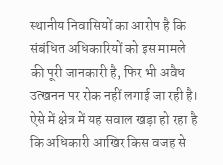स्थानीय निवासियों का आरोप है कि संबंधित अधिकारियों को इस मामले की पूरी जानकारी है, फिर भी अवैध उत्खनन पर रोक नहीं लगाई जा रही है। ऐसे में क्षेत्र में यह सवाल खड़ा हो रहा है कि अधिकारी आखिर किस वजह से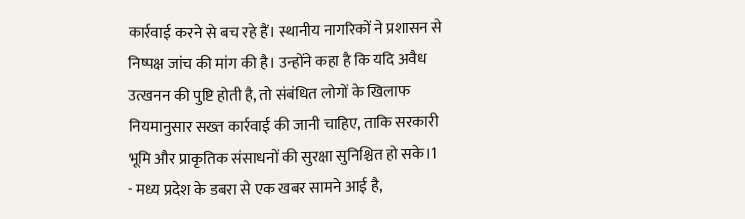कार्रवाई करने से बच रहे हैं। स्थानीय नागरिकों ने प्रशासन से निष्पक्ष जांच की मांग की है। उन्होंने कहा है कि यदि अवैध उत्खनन की पुष्टि होती है, तो संबंधित लोगों के खिलाफ नियमानुसार सख्त कार्रवाई की जानी चाहिए, ताकि सरकारी भूमि और प्राकृतिक संसाधनों की सुरक्षा सुनिश्चित हो सके।1
- मध्य प्रदेश के डबरा से एक खबर सामने आई है,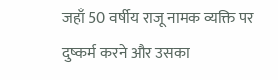जहाँ 50 वर्षीय राजू नामक व्यक्ति पर दुष्कर्म करने और उसका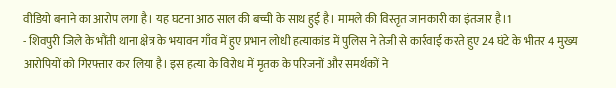वीडियो बनाने का आरोप लगा है। यह घटना आठ साल की बच्ची के साथ हुई है। मामले की विस्तृत जानकारी का इंतजार है।1
- शिवपुरी जिले के भौंती थाना क्षेत्र के भयावन गाँव में हुए प्रभान लोधी हत्याकांड में पुलिस ने तेजी से कार्रवाई करते हुए 24 घंटे के भीतर 4 मुख्य आरोपियों को गिरफ्तार कर लिया है। इस हत्या के विरोध में मृतक के परिजनों और समर्थकों ने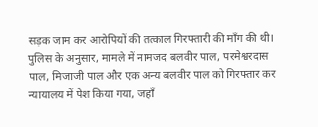सड़क जाम कर आरोपियों की तत्काल गिरफ्तारी की माँग की थी। पुलिस के अनुसार, मामले में नामजद बलवीर पाल, परमेश्वरदास पाल, मिजाजी पाल और एक अन्य बलवीर पाल को गिरफ्तार कर न्यायालय में पेश किया गया, जहाँ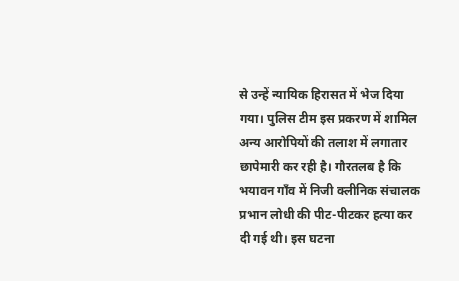से उन्हें न्यायिक हिरासत में भेज दिया गया। पुलिस टीम इस प्रकरण में शामिल अन्य आरोपियों की तलाश में लगातार छापेमारी कर रही है। गौरतलब है कि भयावन गाँव में निजी क्लीनिक संचालक प्रभान लोधी की पीट-पीटकर हत्या कर दी गई थी। इस घटना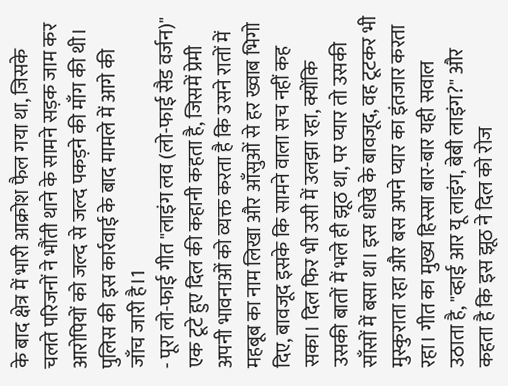के बाद क्षेत्र में भारी आक्रोश फैल गया था, जिसके चलते परिजनों ने भौंती थाने के सामने सड़क जाम कर आरोपियों को जल्द से जल्द पकड़ने की माँग की थी। पुलिस की इस कार्रवाई के बाद मामले में आगे की जाँच जारी है।1
- पूरा लो-फाई गीत "लाइंग लव (लो-फाई सैड वर्जन)" एक टूटे हुए दिल की कहानी कहता है, जिसमें प्रेमी अपनी भावनाओं को व्यक्त करता है कि उसने रातों में महबूब का नाम लिखा और आँसुओं से हर ख्वाब भिगो दिए, बावजूद इसके कि सामने वाला सच नहीं कह सका। दिल फिर भी उसी में उलझा रहा, क्योंकि उसकी बातों में भले ही झूठ था, पर प्यार तो उसकी साँसों में बसा था। इस धोखे के बावजूद, वह टूटकर भी मुस्कुराता रहा और बस अपने प्यार का इंतजार करता रहा। गीत का मुख्य हिस्सा बार-बार यही सवाल उठाता है, "व्हाई आर यू लाइंग, बेबी लाइंग?" और कहता है कि इस झूठ ने दिल को रोज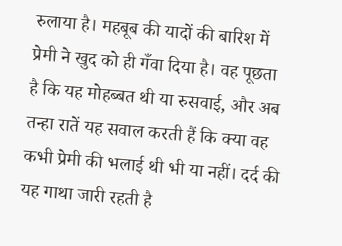रुलाया है। महबूब की यादों की बारिश में प्रेमी ने खुद को ही गँवा दिया है। वह पूछता है कि यह मोहब्बत थी या रुसवाई, और अब तन्हा रातें यह सवाल करती हैं कि क्या वह कभी प्रेमी की भलाई थी भी या नहीं। दर्द की यह गाथा जारी रहती है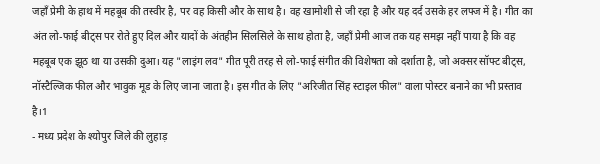जहाँ प्रेमी के हाथ में महबूब की तस्वीर है, पर वह किसी और के साथ है। वह खामोशी से जी रहा है और यह दर्द उसके हर लफ्ज में है। गीत का अंत लो-फाई बीट्स पर रोते हुए दिल और यादों के अंतहीन सिलसिले के साथ होता है, जहाँ प्रेमी आज तक यह समझ नहीं पाया है कि वह महबूब एक झूठ था या उसकी दुआ। यह "लाइंग लव" गीत पूरी तरह से लो-फाई संगीत की विशेषता को दर्शाता है, जो अक्सर सॉफ्ट बीट्स, नॉस्टैल्जिक फील और भावुक मूड के लिए जाना जाता है। इस गीत के लिए "अरिजीत सिंह स्टाइल फील" वाला पोस्टर बनाने का भी प्रस्ताव है।1
- मध्य प्रदेश के श्योपुर जिले की लुहाड़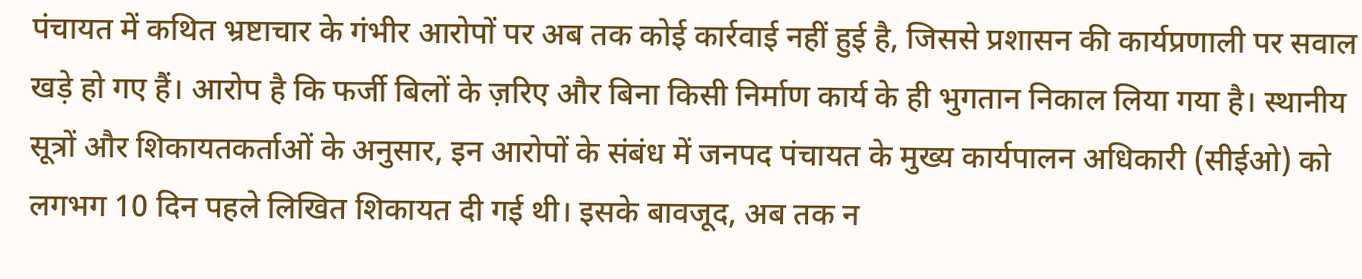पंचायत में कथित भ्रष्टाचार के गंभीर आरोपों पर अब तक कोई कार्रवाई नहीं हुई है, जिससे प्रशासन की कार्यप्रणाली पर सवाल खड़े हो गए हैं। आरोप है कि फर्जी बिलों के ज़रिए और बिना किसी निर्माण कार्य के ही भुगतान निकाल लिया गया है। स्थानीय सूत्रों और शिकायतकर्ताओं के अनुसार, इन आरोपों के संबंध में जनपद पंचायत के मुख्य कार्यपालन अधिकारी (सीईओ) को लगभग 10 दिन पहले लिखित शिकायत दी गई थी। इसके बावजूद, अब तक न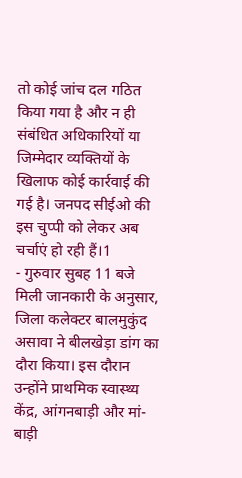तो कोई जांच दल गठित किया गया है और न ही संबंधित अधिकारियों या जिम्मेदार व्यक्तियों के खिलाफ कोई कार्रवाई की गई है। जनपद सीईओ की इस चुप्पी को लेकर अब चर्चाएं हो रही हैं।1
- गुरुवार सुबह 11 बजे मिली जानकारी के अनुसार, जिला कलेक्टर बालमुकुंद असावा ने बीलखेड़ा डांग का दौरा किया। इस दौरान उन्होंने प्राथमिक स्वास्थ्य केंद्र, आंगनबाड़ी और मां-बाड़ी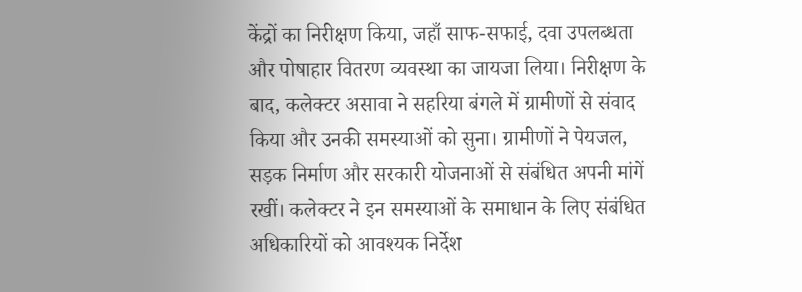केंद्रों का निरीक्षण किया, जहाँ साफ-सफाई, दवा उपलब्धता और पोषाहार वितरण व्यवस्था का जायजा लिया। निरीक्षण के बाद, कलेक्टर असावा ने सहरिया बंगले में ग्रामीणों से संवाद किया और उनकी समस्याओं को सुना। ग्रामीणों ने पेयजल, सड़क निर्माण और सरकारी योजनाओं से संबंधित अपनी मांगें रखीं। कलेक्टर ने इन समस्याओं के समाधान के लिए संबंधित अधिकारियों को आवश्यक निर्देश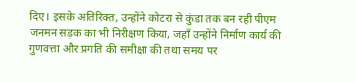दिए। इसके अतिरिक्त, उन्होंने कोटरा से कुंडा तक बन रही पीएम जनमन सड़क का भी निरीक्षण किया, जहाँ उन्होंने निर्माण कार्य की गुणवत्ता और प्रगति की समीक्षा की तथा समय पर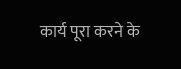कार्य पूरा करने के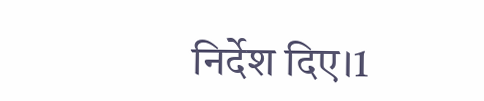निर्देश दिए।1